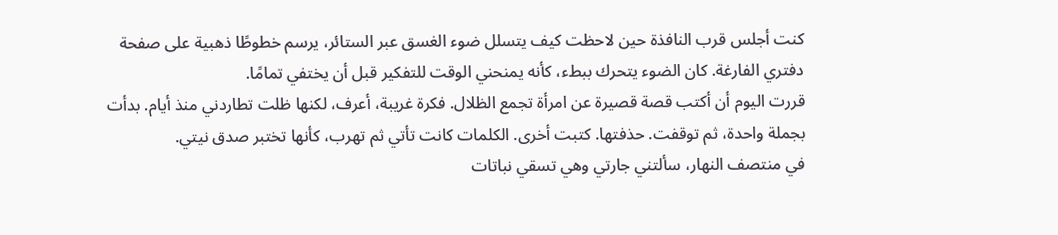كنت أجلس قرب النافذة حين لاحظت كيف يتسلل ضوء الغسق عبر الستائر، يرسم خطوطًا ذهبية على صفحة دفتري الفارغة. كان الضوء يتحرك ببطء، كأنه يمنحني الوقت للتفكير قبل أن يختفي تمامًا.
قررت اليوم أن أكتب قصة قصيرة عن امرأة تجمع الظلال. فكرة غريبة، أعرف، لكنها ظلت تطاردني منذ أيام. بدأت بجملة واحدة، ثم توقفت. حذفتها. كتبت أخرى. الكلمات كانت تأتي ثم تهرب، كأنها تختبر صدق نيتي.
في منتصف النهار، سألتني جارتي وهي تسقي نباتات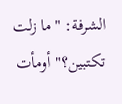الشرفة: "ما زلت تكتبين؟" أومأت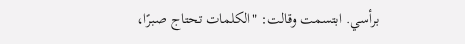برأسي. ابتسمت وقالت: "الكلمات تحتاج صبرًا،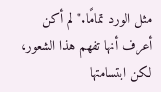مثل الورد تمامًا." لم أكن أعرف أنها تفهم هذا الشعور، لكن ابتسامتها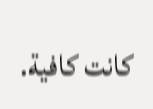كانت كافية.